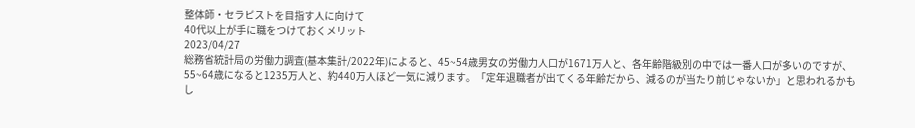整体師・セラピストを目指す人に向けて
40代以上が手に職をつけておくメリット
2023/04/27
総務省統計局の労働力調査(基本集計/2022年)によると、45~54歳男女の労働力人口が1671万人と、各年齢階級別の中では一番人口が多いのですが、55~64歳になると1235万人と、約440万人ほど一気に減ります。「定年退職者が出てくる年齢だから、減るのが当たり前じゃないか」と思われるかもし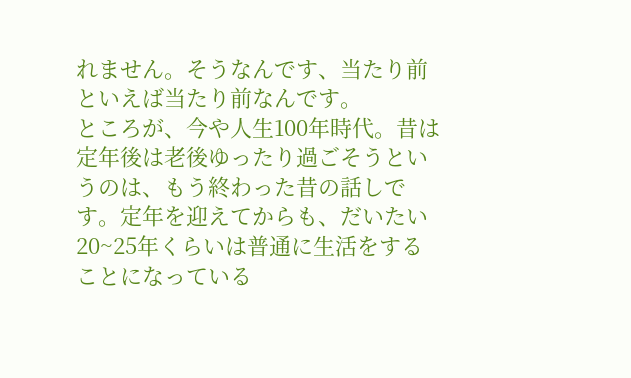れません。そうなんです、当たり前といえば当たり前なんです。
ところが、今や人生100年時代。昔は定年後は老後ゆったり過ごそうというのは、もう終わった昔の話しです。定年を迎えてからも、だいたい20~25年くらいは普通に生活をすることになっている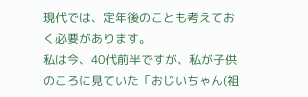現代では、定年後のことも考えておく必要があります。
私は今、40代前半ですが、私が子供のころに見ていた「おじいちゃん(祖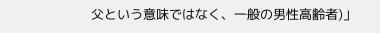父という意味ではなく、一般の男性高齢者)」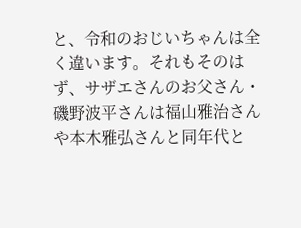と、令和のおじいちゃんは全く違います。それもそのはず、サザエさんのお父さん・磯野波平さんは福山雅治さんや本木雅弘さんと同年代と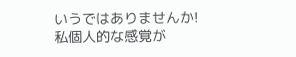いうではありませんか!
私個人的な感覚が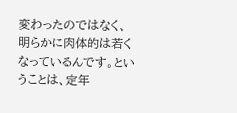変わったのではなく、明らかに肉体的は若くなっているんです。ということは、定年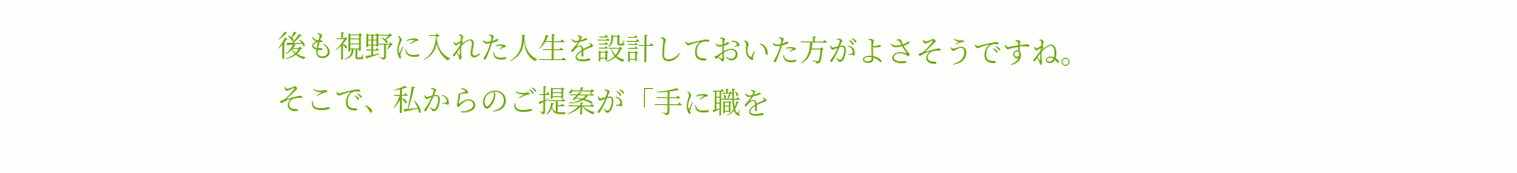後も視野に入れた人生を設計しておいた方がよさそうですね。
そこで、私からのご提案が「手に職を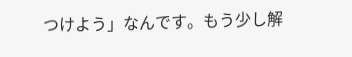つけよう」なんです。もう少し解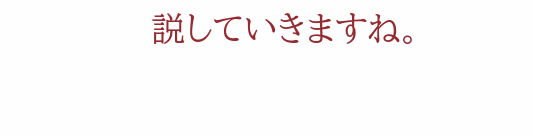説していきますね。